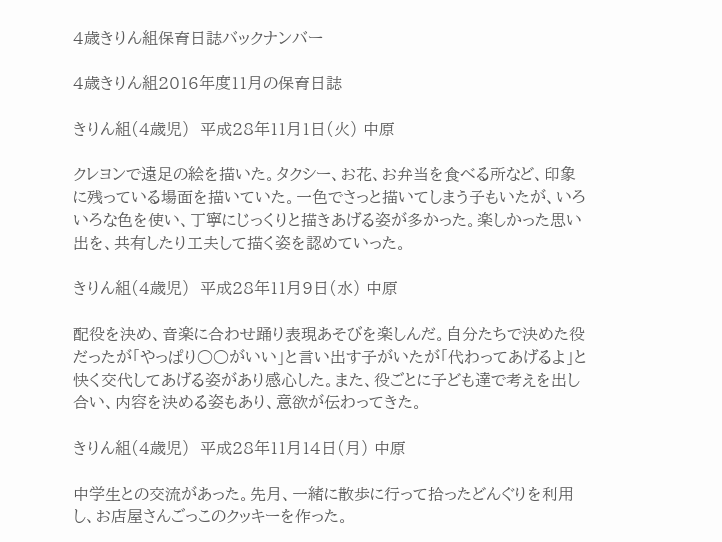4歳きりん組保育日誌バックナンバー

4歳きりん組2016年度11月の保育日誌

きりん組(4歳児)  平成28年11月1日(火) 中原

クレヨンで遠足の絵を描いた。タクシー、お花、お弁当を食べる所など、印象に残っている場面を描いていた。一色でさっと描いてしまう子もいたが、いろいろな色を使い、丁寧にじっくりと描きあげる姿が多かった。楽しかった思い出を、共有したり工夫して描く姿を認めていった。

きりん組(4歳児)  平成28年11月9日(水) 中原

配役を決め、音楽に合わせ踊り表現あそびを楽しんだ。自分たちで決めた役だったが「やっぱり○○がいい」と言い出す子がいたが「代わってあげるよ」と快く交代してあげる姿があり感心した。また、役ごとに子ども達で考えを出し合い、内容を決める姿もあり、意欲が伝わってきた。

きりん組(4歳児)  平成28年11月14日(月) 中原

中学生との交流があった。先月、一緒に散歩に行って拾ったどんぐりを利用し、お店屋さんごっこのクッキーを作った。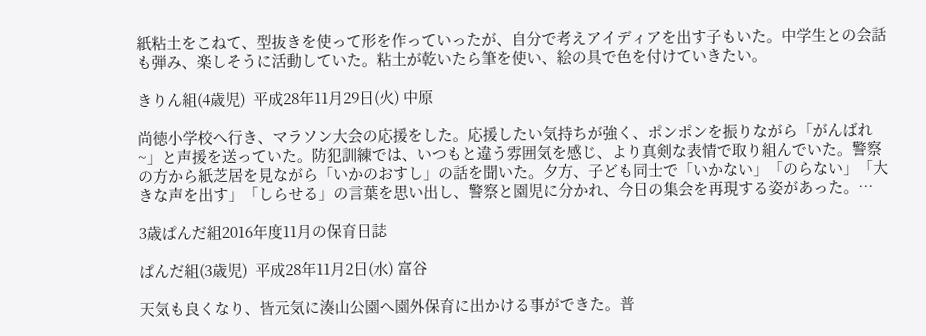紙粘土をこねて、型抜きを使って形を作っていったが、自分で考えアイディアを出す子もいた。中学生との会話も弾み、楽しそうに活動していた。粘土が乾いたら筆を使い、絵の具で色を付けていきたい。

きりん組(4歳児)  平成28年11月29日(火) 中原

尚徳小学校へ行き、マラソン大会の応援をした。応援したい気持ちが強く、ポンポンを振りながら「がんばれ~」と声援を送っていた。防犯訓練では、いつもと違う雰囲気を感じ、より真剣な表情で取り組んでいた。警察の方から紙芝居を見ながら「いかのおすし」の話を聞いた。夕方、子ども同士で「いかない」「のらない」「大きな声を出す」「しらせる」の言葉を思い出し、警察と園児に分かれ、今日の集会を再現する姿があった。…

3歳ぱんだ組2016年度11月の保育日誌

ぱんだ組(3歳児)  平成28年11月2日(水) 富谷

天気も良くなり、皆元気に湊山公園へ園外保育に出かける事ができた。普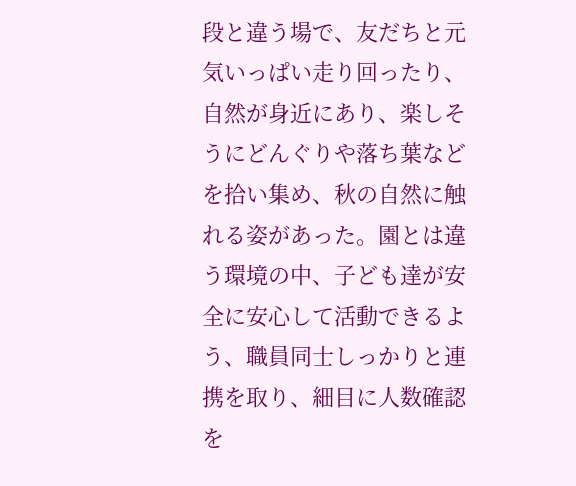段と違う場で、友だちと元気いっぱい走り回ったり、自然が身近にあり、楽しそうにどんぐりや落ち葉などを拾い集め、秋の自然に触れる姿があった。園とは違う環境の中、子ども達が安全に安心して活動できるよう、職員同士しっかりと連携を取り、細目に人数確認を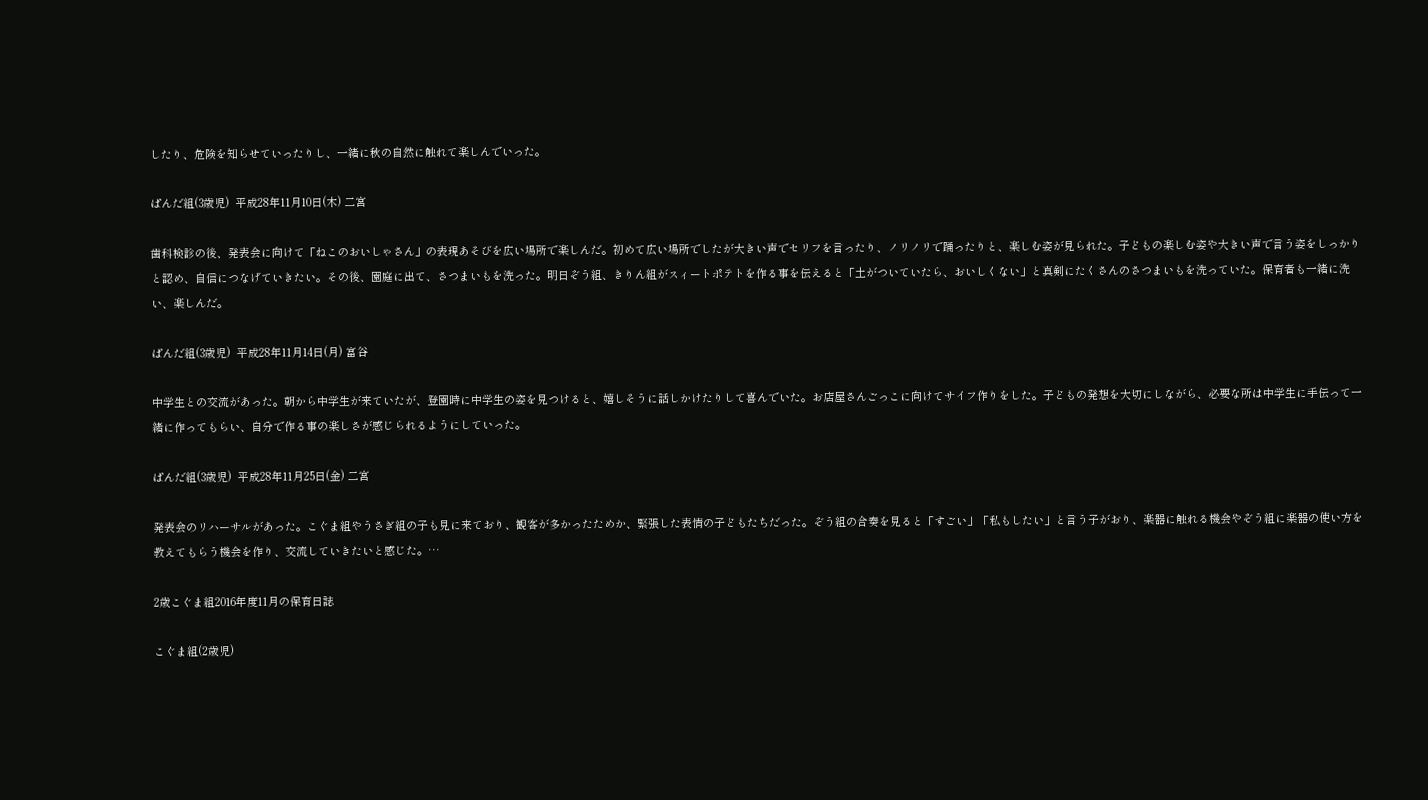したり、危険を知らせていったりし、一緒に秋の自然に触れて楽しんでいった。

ぱんだ組(3歳児)  平成28年11月10日(木) 二宮

歯科検診の後、発表会に向けて「ねこのおいしゃさん」の表現あそびを広い場所で楽しんだ。初めて広い場所でしたが大きい声でセリフを言ったり、ノリノリで踊ったりと、楽しむ姿が見られた。子どもの楽しむ姿や大きい声で言う姿をしっかりと認め、自信につなげていきたい。その後、園庭に出て、さつまいもを洗った。明日ぞう組、きりん組がスィートポテトを作る事を伝えると「土がついていたら、おいしくない」と真剣にたくさんのさつまいもを洗っていた。保育者も一緒に洗い、楽しんだ。

ぱんだ組(3歳児)  平成28年11月14日(月) 富谷

中学生との交流があった。朝から中学生が来ていたが、登園時に中学生の姿を見つけると、嬉しそうに話しかけたりして喜んでいた。お店屋さんごっこに向けてサイフ作りをした。子どもの発想を大切にしながら、必要な所は中学生に手伝って一緒に作ってもらい、自分で作る事の楽しさが感じられるようにしていった。

ぱんだ組(3歳児)  平成28年11月25日(金) 二宮

発表会のリハーサルがあった。こぐま組やうさぎ組の子も見に来ており、観客が多かったためか、緊張した表情の子どもたちだった。ぞう組の合奏を見ると「すごい」「私もしたい」と言う子がおり、楽器に触れる機会やぞう組に楽器の使い方を教えてもらう機会を作り、交流していきたいと感じた。…

2歳こぐま組2016年度11月の保育日誌

こぐま組(2歳児)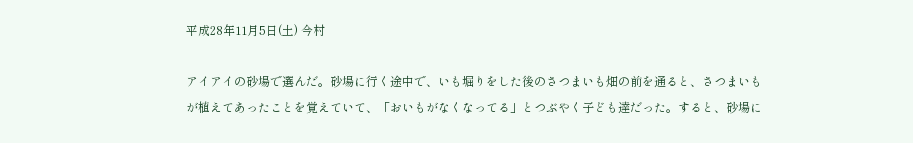平成28年11月5日(土) 今村

アイアイの砂場で選んだ。砂場に行く途中で、いも堀りをした後のさつまいも畑の前を通ると、さつまいもが植えてあったことを覚えていて、「おいもがなくなってる」とつぶやく子ども達だった。すると、砂場に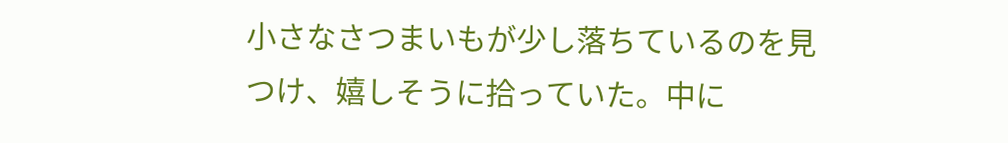小さなさつまいもが少し落ちているのを見つけ、嬉しそうに拾っていた。中に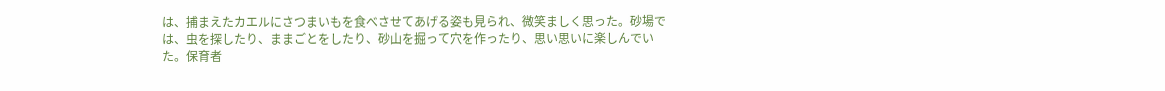は、捕まえたカエルにさつまいもを食べさせてあげる姿も見られ、微笑ましく思った。砂場では、虫を探したり、ままごとをしたり、砂山を掘って穴を作ったり、思い思いに楽しんでいた。保育者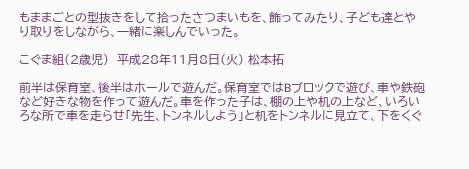もままごとの型抜きをして拾ったさつまいもを、飾ってみたり、子ども達とやり取りをしながら、一緒に楽しんでいった。

こぐま組(2歳児)  平成28年11月8日(火) 松本拓

前半は保育室、後半はホールで遊んだ。保育室ではBブロックで遊び、車や鉄砲など好きな物を作って遊んだ。車を作った子は、棚の上や机の上など、いろいろな所で車を走らせ「先生、トンネルしよう」と机をトンネルに見立て、下をくぐ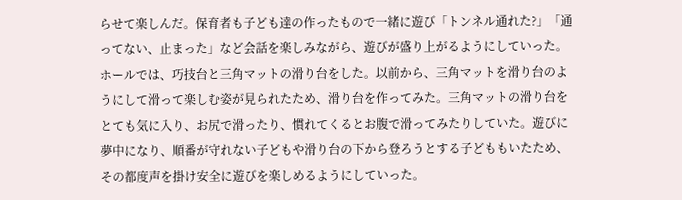らせて楽しんだ。保育者も子ども達の作ったもので一緒に遊び「トンネル通れた?」「通ってない、止まった」など会話を楽しみながら、遊びが盛り上がるようにしていった。ホールでは、巧技台と三角マットの滑り台をした。以前から、三角マットを滑り台のようにして滑って楽しむ姿が見られたため、滑り台を作ってみた。三角マットの滑り台をとても気に入り、お尻で滑ったり、慣れてくるとお腹で滑ってみたりしていた。遊びに夢中になり、順番が守れない子どもや滑り台の下から登ろうとする子どももいたため、その都度声を掛け安全に遊びを楽しめるようにしていった。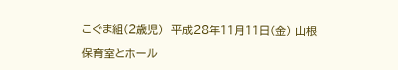こぐま組(2歳児)  平成28年11月11日(金) 山根

保育室とホール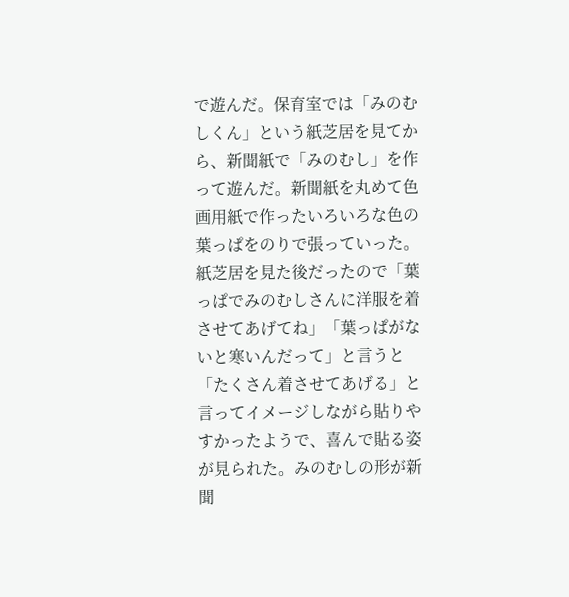で遊んだ。保育室では「みのむしくん」という紙芝居を見てから、新聞紙で「みのむし」を作って遊んだ。新聞紙を丸めて色画用紙で作ったいろいろな色の葉っぱをのりで張っていった。紙芝居を見た後だったので「葉っぱでみのむしさんに洋服を着させてあげてね」「葉っぱがないと寒いんだって」と言うと「たくさん着させてあげる」と言ってイメージしながら貼りやすかったようで、喜んで貼る姿が見られた。みのむしの形が新聞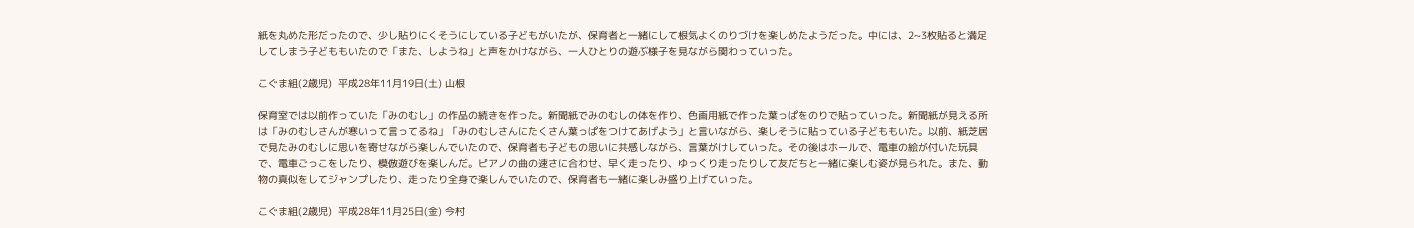紙を丸めた形だったので、少し貼りにくそうにしている子どもがいたが、保育者と一緒にして根気よくのりづけを楽しめたようだった。中には、2~3枚貼ると満足してしまう子どももいたので「また、しようね」と声をかけながら、一人ひとりの遊ぶ様子を見ながら関わっていった。

こぐま組(2歳児)  平成28年11月19日(土) 山根

保育室では以前作っていた「みのむし」の作品の続きを作った。新聞紙でみのむしの体を作り、色画用紙で作った葉っぱをのりで貼っていった。新聞紙が見える所は「みのむしさんが寒いって言ってるね」「みのむしさんにたくさん葉っぱをつけてあげよう」と言いながら、楽しそうに貼っている子どももいた。以前、紙芝居で見たみのむしに思いを寄せながら楽しんでいたので、保育者も子どもの思いに共感しながら、言葉がけしていった。その後はホールで、電車の絵が付いた玩具で、電車ごっこをしたり、模倣遊びを楽しんだ。ピアノの曲の速さに合わせ、早く走ったり、ゆっくり走ったりして友だちと一緒に楽しむ姿が見られた。また、動物の真似をしてジャンプしたり、走ったり全身で楽しんでいたので、保育者も一緒に楽しみ盛り上げていった。

こぐま組(2歳児)  平成28年11月25日(金) 今村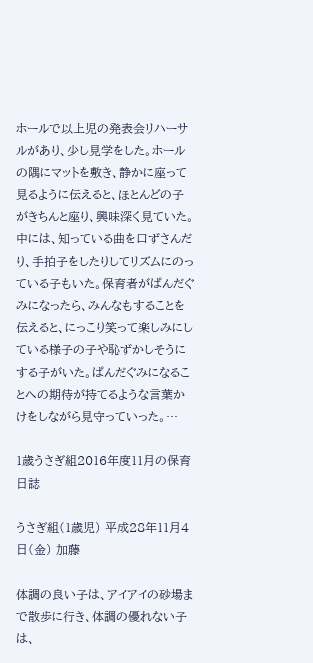ホールで以上児の発表会リハーサルがあり、少し見学をした。ホールの隅にマットを敷き、静かに座って見るように伝えると、ほとんどの子がきちんと座り、興味深く見ていた。中には、知っている曲を口ずさんだり、手拍子をしたりしてリズムにのっている子もいた。保育者がぱんだぐみになったら、みんなもすることを伝えると、にっこり笑って楽しみにしている様子の子や恥ずかしそうにする子がいた。ぱんだぐみになることへの期待が持てるような言葉かけをしながら見守っていった。…

1歳うさぎ組2016年度11月の保育日誌

うさぎ組(1歳児) 平成28年11月4日(金) 加藤

体調の良い子は、アイアイの砂場まで散歩に行き、体調の優れない子は、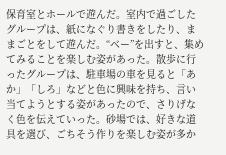保育室とホールで遊んだ。室内で過ごしたグループは、紙になぐり書きをしたり、ままごとをして遊んだ。“ベー”を出すと、集めてみることを楽しむ姿があった。散歩に行ったグループは、駐車場の車を見ると「あか」「しろ」などと色に興味を持ち、言い当てようとする姿があったので、さりげなく色を伝えていった。砂場では、好きな道具を選び、ごちそう作りを楽しむ姿が多か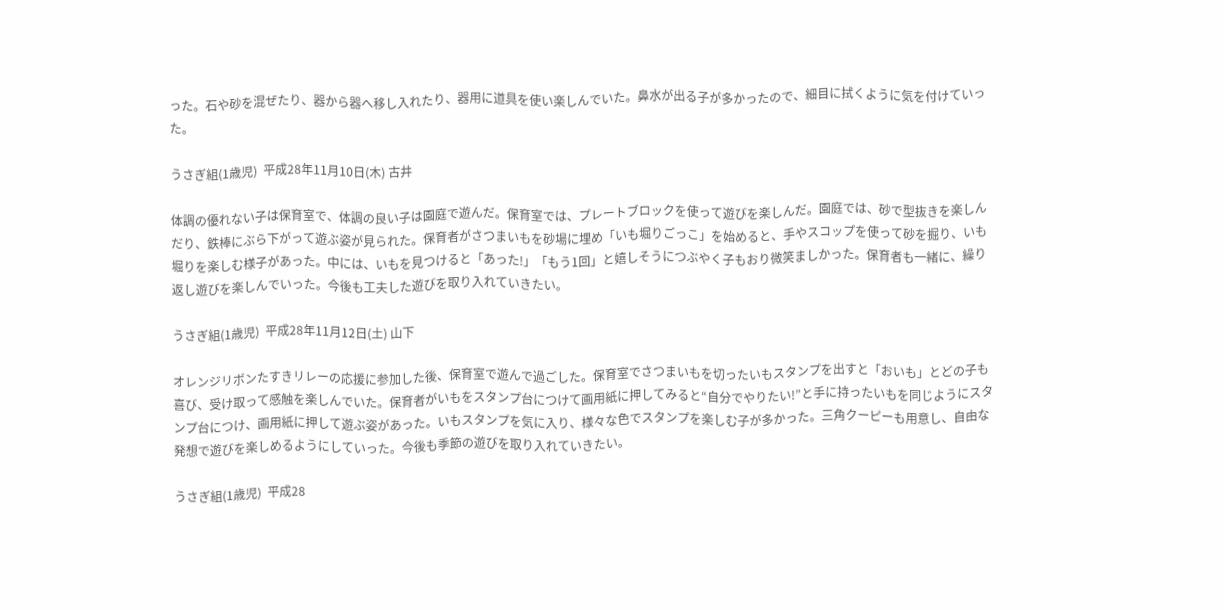った。石や砂を混ぜたり、器から器へ移し入れたり、器用に道具を使い楽しんでいた。鼻水が出る子が多かったので、細目に拭くように気を付けていった。

うさぎ組(1歳児)  平成28年11月10日(木) 古井

体調の優れない子は保育室で、体調の良い子は園庭で遊んだ。保育室では、プレートブロックを使って遊びを楽しんだ。園庭では、砂で型抜きを楽しんだり、鉄棒にぶら下がって遊ぶ姿が見られた。保育者がさつまいもを砂場に埋め「いも堀りごっこ」を始めると、手やスコップを使って砂を掘り、いも堀りを楽しむ様子があった。中には、いもを見つけると「あった!」「もう1回」と嬉しそうにつぶやく子もおり微笑ましかった。保育者も一緒に、繰り返し遊びを楽しんでいった。今後も工夫した遊びを取り入れていきたい。

うさぎ組(1歳児)  平成28年11月12日(土) 山下

オレンジリボンたすきリレーの応援に参加した後、保育室で遊んで過ごした。保育室でさつまいもを切ったいもスタンプを出すと「おいも」とどの子も喜び、受け取って感触を楽しんでいた。保育者がいもをスタンプ台につけて画用紙に押してみると“自分でやりたい!”と手に持ったいもを同じようにスタンプ台につけ、画用紙に押して遊ぶ姿があった。いもスタンプを気に入り、様々な色でスタンプを楽しむ子が多かった。三角クーピーも用意し、自由な発想で遊びを楽しめるようにしていった。今後も季節の遊びを取り入れていきたい。

うさぎ組(1歳児)  平成28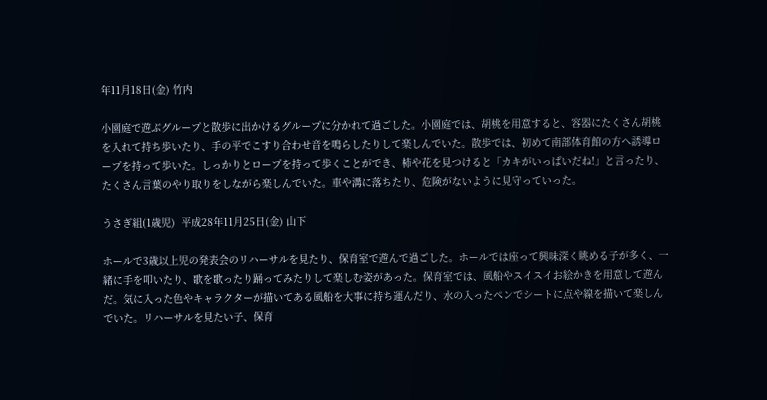年11月18日(金) 竹内

小園庭で遊ぶグループと散歩に出かけるグループに分かれて過ごした。小園庭では、胡桃を用意すると、容器にたくさん胡桃を入れて持ち歩いたり、手の平でこすり合わせ音を鳴らしたりして楽しんでいた。散歩では、初めて南部体育館の方へ誘導ロープを持って歩いた。しっかりとロープを持って歩くことができ、柿や花を見つけると「カキがいっぱいだね!」と言ったり、たくさん言葉のやり取りをしながら楽しんでいた。車や溝に落ちたり、危険がないように見守っていった。

うさぎ組(1歳児)  平成28年11月25日(金) 山下

ホールで3歳以上児の発表会のリハーサルを見たり、保育室で遊んで過ごした。ホールでは座って興味深く眺める子が多く、一緒に手を叩いたり、歌を歌ったり踊ってみたりして楽しむ姿があった。保育室では、風船やスイスイお絵かきを用意して遊んだ。気に入った色やキャラクターが描いてある風船を大事に持ち運んだり、水の入ったペンでシートに点や線を描いて楽しんでいた。リハーサルを見たい子、保育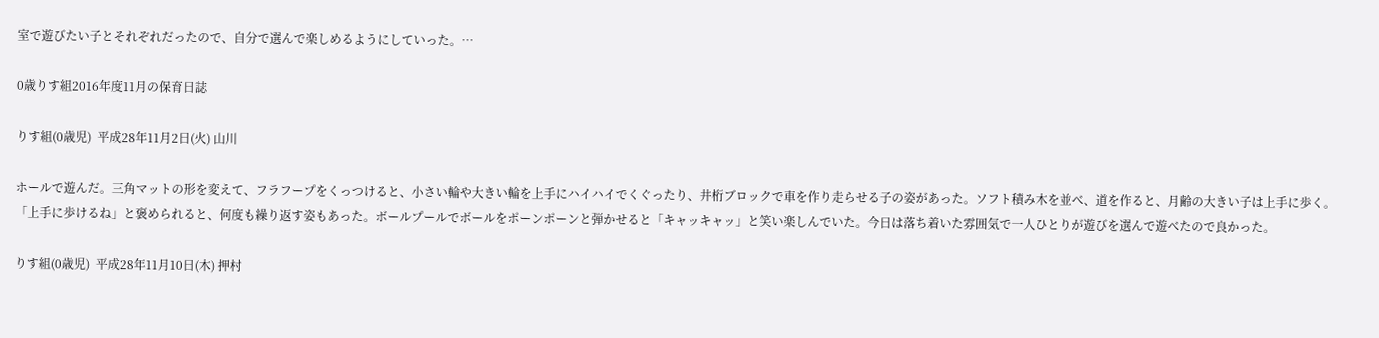室で遊びたい子とそれぞれだったので、自分で選んで楽しめるようにしていった。…

0歳りす組2016年度11月の保育日誌

りす組(0歳児)  平成28年11月2日(火) 山川

ホールで遊んだ。三角マットの形を変えて、フラフープをくっつけると、小さい輪や大きい輪を上手にハイハイでくぐったり、井桁ブロックで車を作り走らせる子の姿があった。ソフト積み木を並べ、道を作ると、月齢の大きい子は上手に歩く。「上手に歩けるね」と褒められると、何度も繰り返す姿もあった。ボールプールでボールをポーンポーンと弾かせると「キャッキャッ」と笑い楽しんでいた。今日は落ち着いた雰囲気で一人ひとりが遊びを選んで遊べたので良かった。

りす組(0歳児)  平成28年11月10日(木) 押村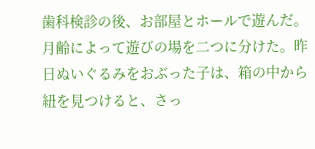歯科検診の後、お部屋とホールで遊んだ。月齢によって遊びの場を二つに分けた。昨日ぬいぐるみをおぶった子は、箱の中から紐を見つけると、さっ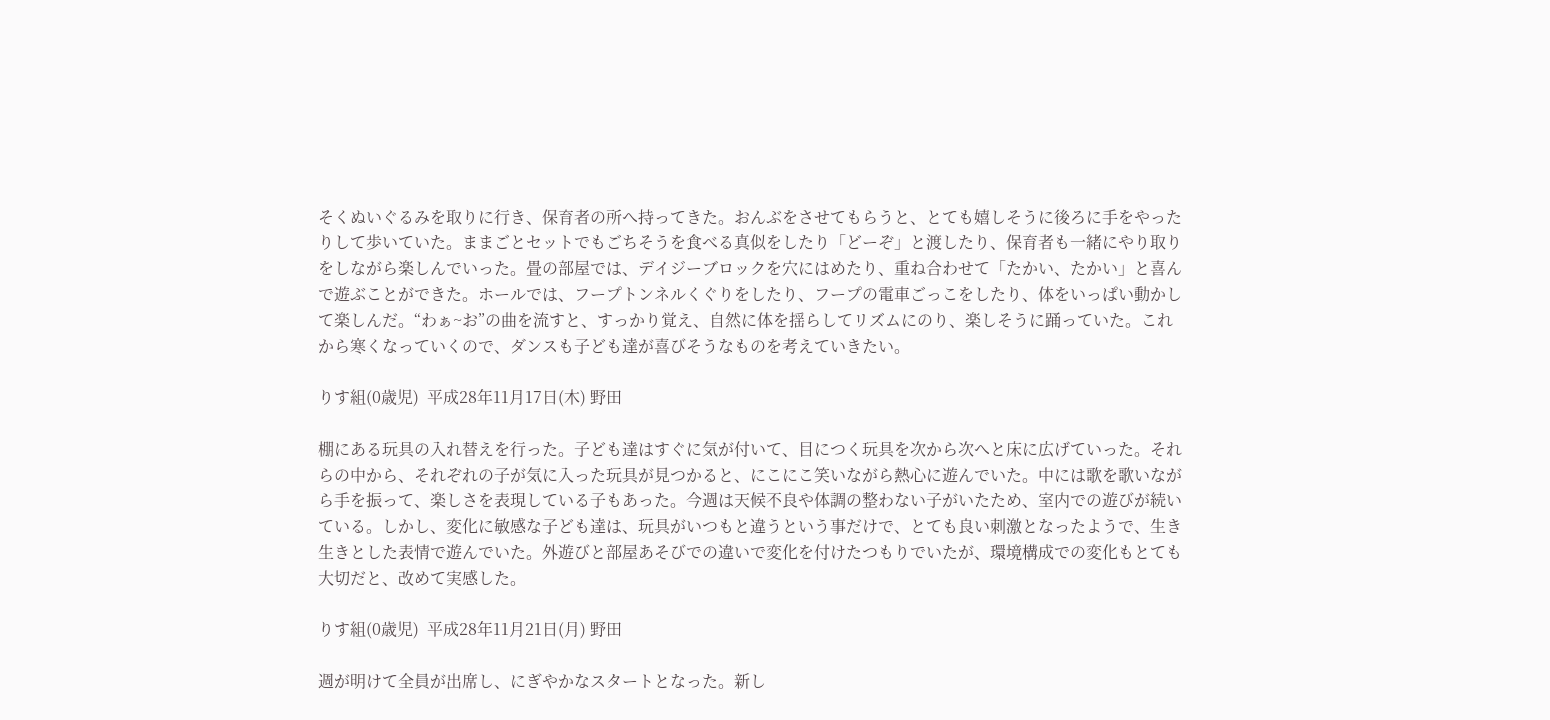そくぬいぐるみを取りに行き、保育者の所へ持ってきた。おんぶをさせてもらうと、とても嬉しそうに後ろに手をやったりして歩いていた。ままごとセットでもごちそうを食べる真似をしたり「どーぞ」と渡したり、保育者も一緒にやり取りをしながら楽しんでいった。畳の部屋では、デイジーブロックを穴にはめたり、重ね合わせて「たかい、たかい」と喜んで遊ぶことができた。ホールでは、フープトンネルくぐりをしたり、フープの電車ごっこをしたり、体をいっぱい動かして楽しんだ。“わぁ~お”の曲を流すと、すっかり覚え、自然に体を揺らしてリズムにのり、楽しそうに踊っていた。これから寒くなっていくので、ダンスも子ども達が喜びそうなものを考えていきたい。

りす組(0歳児)  平成28年11月17日(木) 野田

棚にある玩具の入れ替えを行った。子ども達はすぐに気が付いて、目につく玩具を次から次へと床に広げていった。それらの中から、それぞれの子が気に入った玩具が見つかると、にこにこ笑いながら熱心に遊んでいた。中には歌を歌いながら手を振って、楽しさを表現している子もあった。今週は天候不良や体調の整わない子がいたため、室内での遊びが続いている。しかし、変化に敏感な子ども達は、玩具がいつもと違うという事だけで、とても良い刺激となったようで、生き生きとした表情で遊んでいた。外遊びと部屋あそびでの違いで変化を付けたつもりでいたが、環境構成での変化もとても大切だと、改めて実感した。

りす組(0歳児)  平成28年11月21日(月) 野田

週が明けて全員が出席し、にぎやかなスタートとなった。新し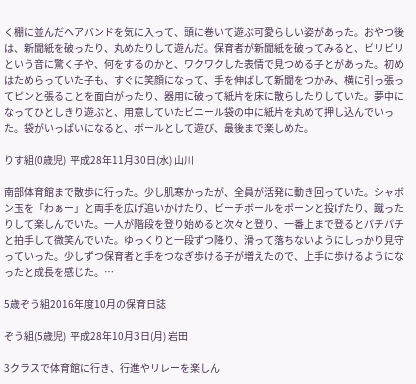く棚に並んだヘアバンドを気に入って、頭に巻いて遊ぶ可愛らしい姿があった。おやつ後は、新聞紙を破ったり、丸めたりして遊んだ。保育者が新聞紙を破ってみると、ビリビリという音に驚く子や、何をするのかと、ワクワクした表情で見つめる子とがあった。初めはためらっていた子も、すぐに笑顔になって、手を伸ばして新聞をつかみ、横に引っ張ってピンと張ることを面白がったり、器用に破って紙片を床に散らしたりしていた。夢中になってひとしきり遊ぶと、用意していたビニール袋の中に紙片を丸めて押し込んでいった。袋がいっぱいになると、ボールとして遊び、最後まで楽しめた。

りす組(0歳児)  平成28年11月30日(水) 山川

南部体育館まで散歩に行った。少し肌寒かったが、全員が活発に動き回っていた。シャボン玉を「わぁー」と両手を広げ追いかけたり、ビーチボールをポーンと投げたり、蹴ったりして楽しんでいた。一人が階段を登り始めると次々と登り、一番上まで登るとパチパチと拍手して微笑んでいた。ゆっくりと一段ずつ降り、滑って落ちないようにしっかり見守っていった。少しずつ保育者と手をつなぎ歩ける子が増えたので、上手に歩けるようになったと成長を感じた。…

5歳ぞう組2016年度10月の保育日誌

ぞう組(5歳児)  平成28年10月3日(月) 岩田

3クラスで体育館に行き、行進やリレーを楽しん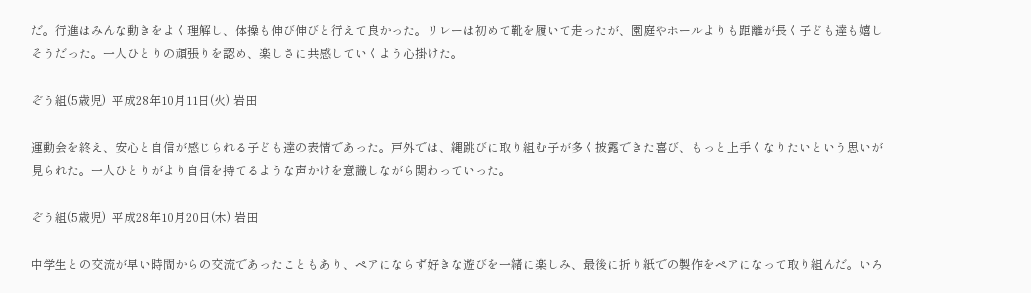だ。行進はみんな動きをよく理解し、体操も伸び伸びと行えて良かった。リレーは初めて靴を履いて走ったが、園庭やホールよりも距離が長く子ども達も嬉しそうだった。一人ひとりの頑張りを認め、楽しさに共感していくよう心掛けた。

ぞう組(5歳児)  平成28年10月11日(火) 岩田

運動会を終え、安心と自信が感じられる子ども達の表情であった。戸外では、縄跳びに取り組む子が多く披露できた喜び、もっと上手くなりたいという思いが見られた。一人ひとりがより自信を持てるような声かけを意識しながら関わっていった。

ぞう組(5歳児)  平成28年10月20日(木) 岩田

中学生との交流が早い時間からの交流であったこともあり、ペアにならず好きな遊びを一緒に楽しみ、最後に折り紙での製作をペアになって取り組んだ。いろ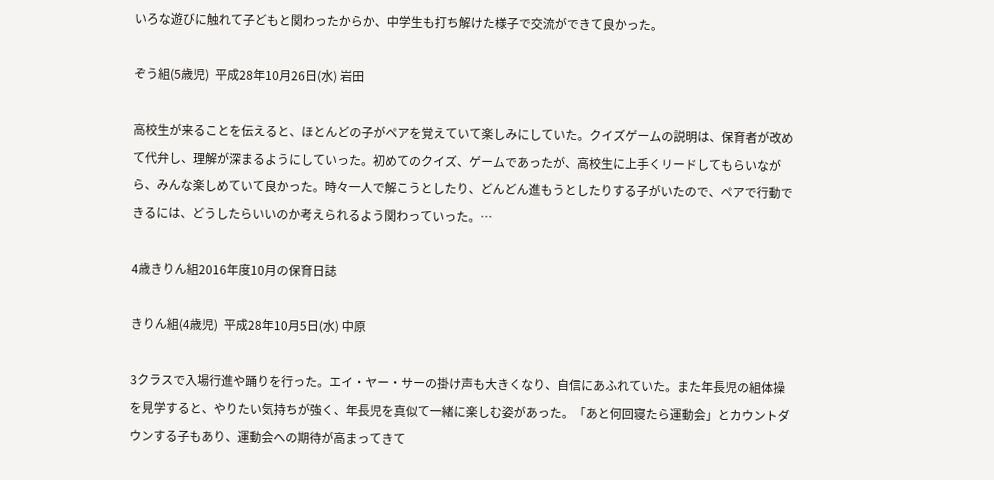いろな遊びに触れて子どもと関わったからか、中学生も打ち解けた様子で交流ができて良かった。

ぞう組(5歳児)  平成28年10月26日(水) 岩田

高校生が来ることを伝えると、ほとんどの子がペアを覚えていて楽しみにしていた。クイズゲームの説明は、保育者が改めて代弁し、理解が深まるようにしていった。初めてのクイズ、ゲームであったが、高校生に上手くリードしてもらいながら、みんな楽しめていて良かった。時々一人で解こうとしたり、どんどん進もうとしたりする子がいたので、ペアで行動できるには、どうしたらいいのか考えられるよう関わっていった。…

4歳きりん組2016年度10月の保育日誌

きりん組(4歳児)  平成28年10月5日(水) 中原

3クラスで入場行進や踊りを行った。エイ・ヤー・サーの掛け声も大きくなり、自信にあふれていた。また年長児の組体操を見学すると、やりたい気持ちが強く、年長児を真似て一緒に楽しむ姿があった。「あと何回寝たら運動会」とカウントダウンする子もあり、運動会への期待が高まってきて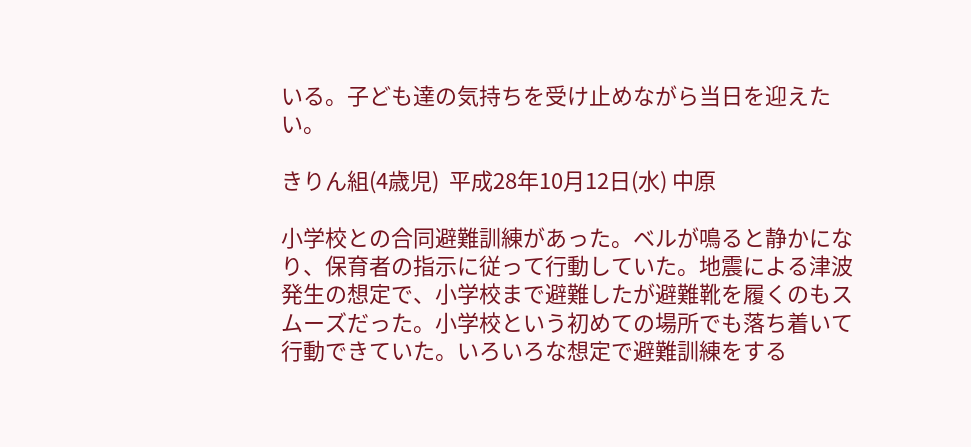いる。子ども達の気持ちを受け止めながら当日を迎えたい。

きりん組(4歳児)  平成28年10月12日(水) 中原

小学校との合同避難訓練があった。ベルが鳴ると静かになり、保育者の指示に従って行動していた。地震による津波発生の想定で、小学校まで避難したが避難靴を履くのもスムーズだった。小学校という初めての場所でも落ち着いて行動できていた。いろいろな想定で避難訓練をする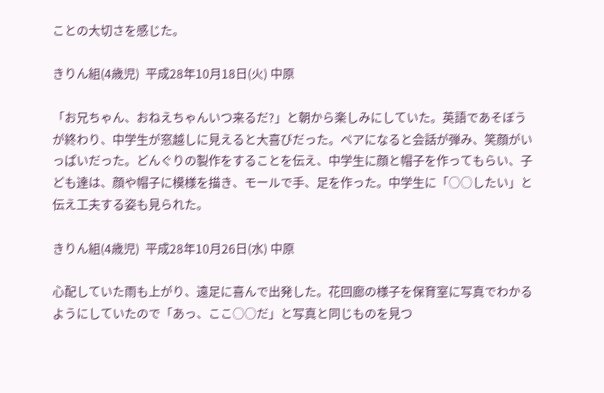ことの大切さを感じた。

きりん組(4歳児)  平成28年10月18日(火) 中原

「お兄ちゃん、おねえちゃんいつ来るだ?」と朝から楽しみにしていた。英語であそぼうが終わり、中学生が窓越しに見えると大喜びだった。ペアになると会話が弾み、笑顔がいっぱいだった。どんぐりの製作をすることを伝え、中学生に顔と帽子を作ってもらい、子ども達は、顔や帽子に模様を描き、モールで手、足を作った。中学生に「○○したい」と伝え工夫する姿も見られた。

きりん組(4歳児)  平成28年10月26日(水) 中原

心配していた雨も上がり、遠足に喜んで出発した。花回廊の様子を保育室に写真でわかるようにしていたので「あっ、ここ○○だ」と写真と同じものを見つ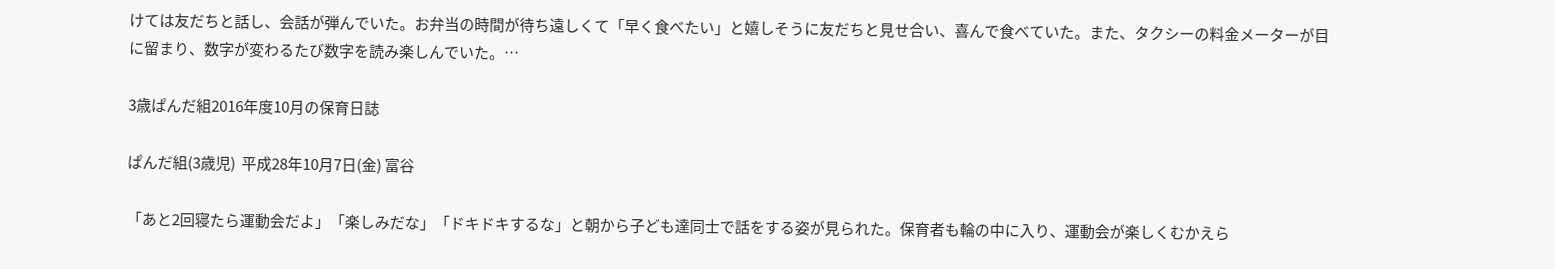けては友だちと話し、会話が弾んでいた。お弁当の時間が待ち遠しくて「早く食べたい」と嬉しそうに友だちと見せ合い、喜んで食べていた。また、タクシーの料金メーターが目に留まり、数字が変わるたび数字を読み楽しんでいた。…

3歳ぱんだ組2016年度10月の保育日誌

ぱんだ組(3歳児)  平成28年10月7日(金) 富谷

「あと2回寝たら運動会だよ」「楽しみだな」「ドキドキするな」と朝から子ども達同士で話をする姿が見られた。保育者も輪の中に入り、運動会が楽しくむかえら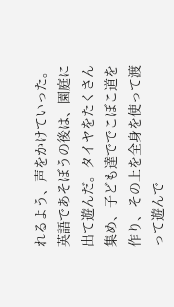れるよう、声をかけていった。英語であそぼうの後は、園庭に出て遊んだ。タイヤをたくさん集め、子ども達ででこぼこ道を作り、その上を全身を使って渡って遊んで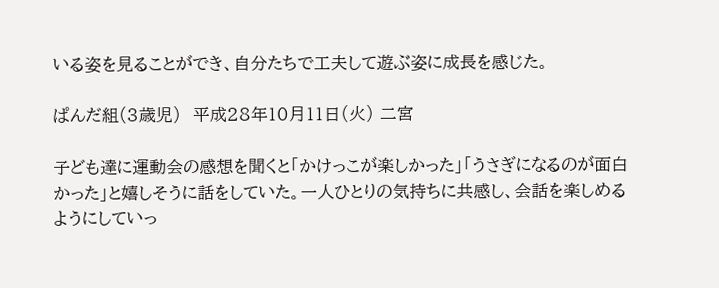いる姿を見ることができ、自分たちで工夫して遊ぶ姿に成長を感じた。

ぱんだ組(3歳児)  平成28年10月11日(火) 二宮

子ども達に運動会の感想を聞くと「かけっこが楽しかった」「うさぎになるのが面白かった」と嬉しそうに話をしていた。一人ひとりの気持ちに共感し、会話を楽しめるようにしていっ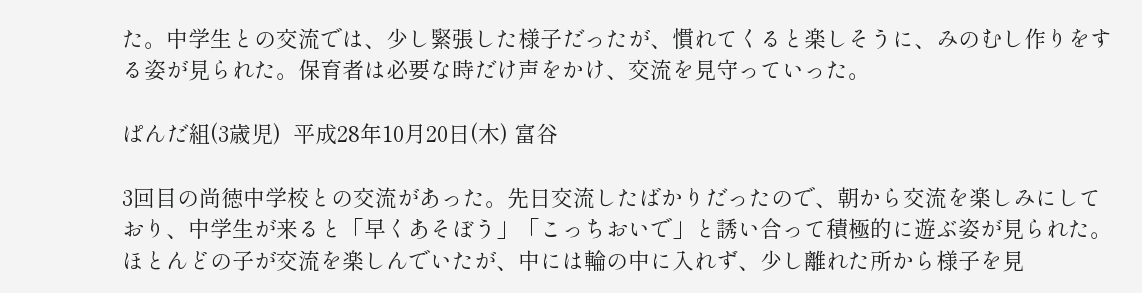た。中学生との交流では、少し緊張した様子だったが、慣れてくると楽しそうに、みのむし作りをする姿が見られた。保育者は必要な時だけ声をかけ、交流を見守っていった。

ぱんだ組(3歳児)  平成28年10月20日(木) 富谷

3回目の尚徳中学校との交流があった。先日交流したばかりだったので、朝から交流を楽しみにしており、中学生が来ると「早くあそぼう」「こっちおいで」と誘い合って積極的に遊ぶ姿が見られた。ほとんどの子が交流を楽しんでいたが、中には輪の中に入れず、少し離れた所から様子を見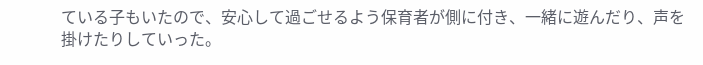ている子もいたので、安心して過ごせるよう保育者が側に付き、一緒に遊んだり、声を掛けたりしていった。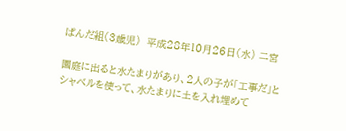ぱんだ組(3歳児)  平成28年10月26日(水) 二宮

園庭に出ると水たまりがあり、2人の子が「工事だ」とシャベルを使って、水たまりに土を入れ埋めて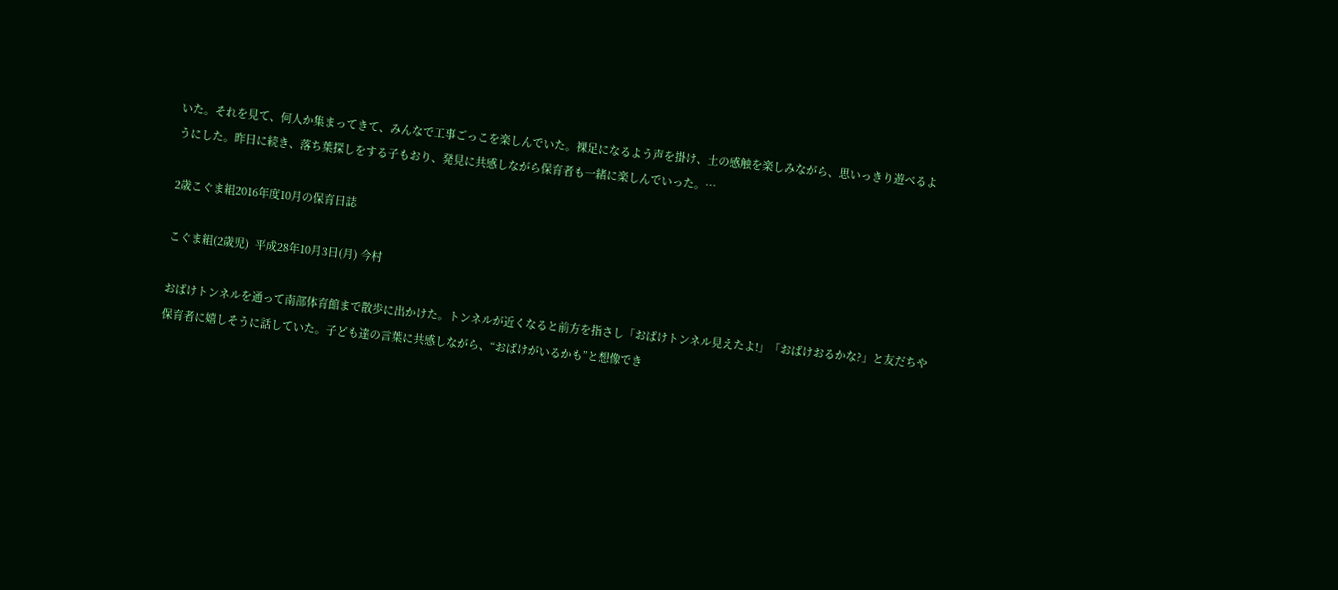いた。それを見て、何人か集まってきて、みんなで工事ごっこを楽しんでいた。裸足になるよう声を掛け、土の感触を楽しみながら、思いっきり遊べるようにした。昨日に続き、落ち葉探しをする子もおり、発見に共感しながら保育者も一緒に楽しんでいった。…

2歳こぐま組2016年度10月の保育日誌

こぐま組(2歳児)  平成28年10月3日(月) 今村

おばけトンネルを通って南部体育館まで散歩に出かけた。トンネルが近くなると前方を指さし「おばけトンネル見えたよ!」「おばけおるかな?」と友だちや保育者に嬉しそうに話していた。子ども達の言葉に共感しながら、“おばけがいるかも”と想像でき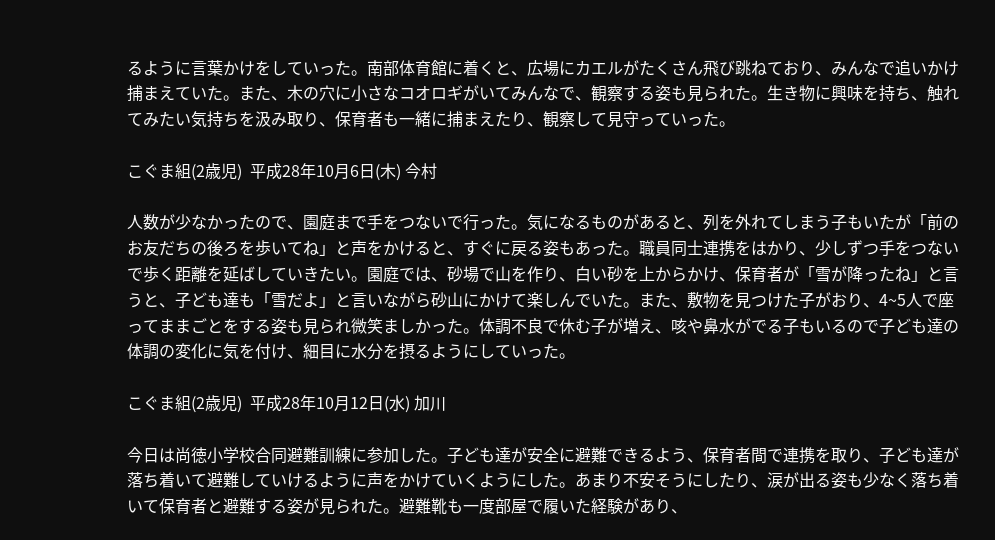るように言葉かけをしていった。南部体育館に着くと、広場にカエルがたくさん飛び跳ねており、みんなで追いかけ捕まえていた。また、木の穴に小さなコオロギがいてみんなで、観察する姿も見られた。生き物に興味を持ち、触れてみたい気持ちを汲み取り、保育者も一緒に捕まえたり、観察して見守っていった。

こぐま組(2歳児)  平成28年10月6日(木) 今村

人数が少なかったので、園庭まで手をつないで行った。気になるものがあると、列を外れてしまう子もいたが「前のお友だちの後ろを歩いてね」と声をかけると、すぐに戻る姿もあった。職員同士連携をはかり、少しずつ手をつないで歩く距離を延ばしていきたい。園庭では、砂場で山を作り、白い砂を上からかけ、保育者が「雪が降ったね」と言うと、子ども達も「雪だよ」と言いながら砂山にかけて楽しんでいた。また、敷物を見つけた子がおり、4~5人で座ってままごとをする姿も見られ微笑ましかった。体調不良で休む子が増え、咳や鼻水がでる子もいるので子ども達の体調の変化に気を付け、細目に水分を摂るようにしていった。

こぐま組(2歳児)  平成28年10月12日(水) 加川

今日は尚徳小学校合同避難訓練に参加した。子ども達が安全に避難できるよう、保育者間で連携を取り、子ども達が落ち着いて避難していけるように声をかけていくようにした。あまり不安そうにしたり、涙が出る姿も少なく落ち着いて保育者と避難する姿が見られた。避難靴も一度部屋で履いた経験があり、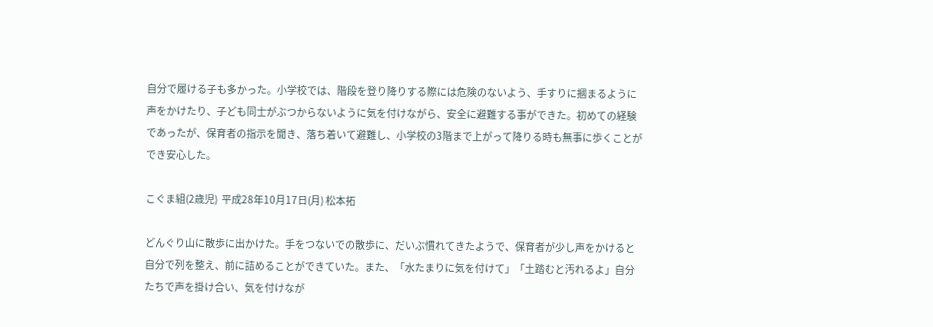自分で履ける子も多かった。小学校では、階段を登り降りする際には危険のないよう、手すりに摑まるように声をかけたり、子ども同士がぶつからないように気を付けながら、安全に避難する事ができた。初めての経験であったが、保育者の指示を聞き、落ち着いて避難し、小学校の3階まで上がって降りる時も無事に歩くことができ安心した。

こぐま組(2歳児)  平成28年10月17日(月) 松本拓

どんぐり山に散歩に出かけた。手をつないでの散歩に、だいぶ慣れてきたようで、保育者が少し声をかけると自分で列を整え、前に詰めることができていた。また、「水たまりに気を付けて」「土踏むと汚れるよ」自分たちで声を掛け合い、気を付けなが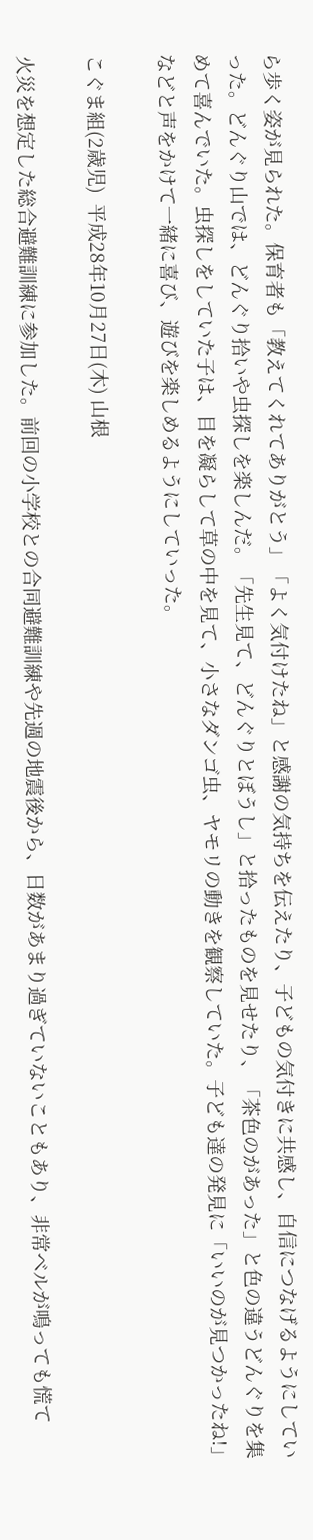ら歩く姿が見られた。保育者も「教えてくれてありがとう」「よく気付けたね」と感謝の気持ちを伝えたり、子どもの気付きに共感し、自信につなげるようにしていった。どんぐり山では、どんぐり拾いや虫探しを楽しんだ。「先生見て、どんぐりとぼうし」と拾ったものを見せたり、「茶色のがあった」と色の違うどんぐりを集めて喜んでいた。虫探しをしていた子は、目を凝らして草の中を見て、小さなダンゴ虫、ヤモリの動きを観察していた。子ども達の発見に「いいのが見つかったね!」などと声をかけて一緒に喜び、遊びを楽しめるようにしていった。

こぐま組(2歳児)  平成28年10月27日(木) 山根

火災を想定した総合避難訓練に参加した。前回の小学校との合同避難訓練や先週の地震後から、日数があまり過ぎていないこともあり、非常ベルが鳴っても慌て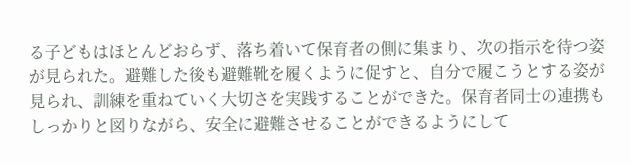る子どもはほとんどおらず、落ち着いて保育者の側に集まり、次の指示を待つ姿が見られた。避難した後も避難靴を履くように促すと、自分で履こうとする姿が見られ、訓練を重ねていく大切さを実践することができた。保育者同士の連携もしっかりと図りながら、安全に避難させることができるようにして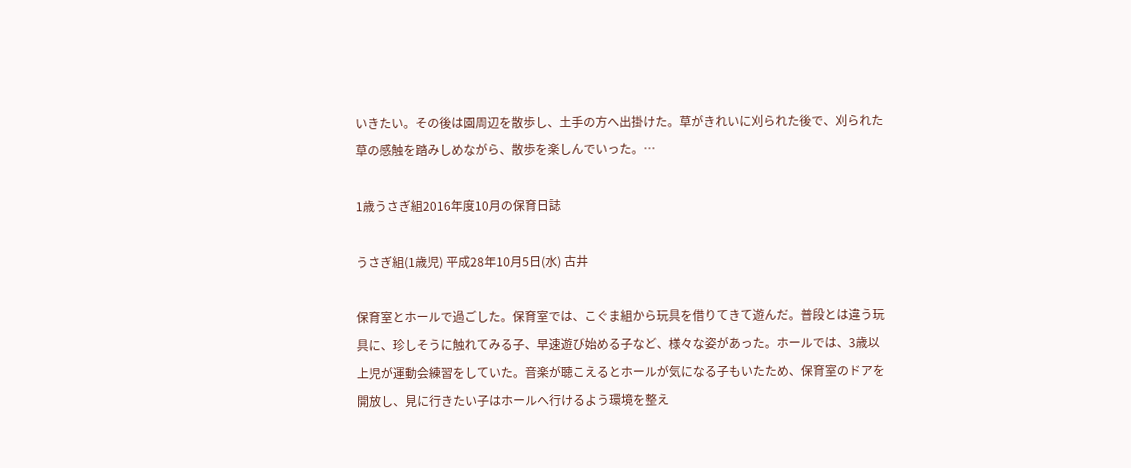いきたい。その後は園周辺を散歩し、土手の方へ出掛けた。草がきれいに刈られた後で、刈られた草の感触を踏みしめながら、散歩を楽しんでいった。…

1歳うさぎ組2016年度10月の保育日誌

うさぎ組(1歳児) 平成28年10月5日(水) 古井

保育室とホールで過ごした。保育室では、こぐま組から玩具を借りてきて遊んだ。普段とは違う玩具に、珍しそうに触れてみる子、早速遊び始める子など、様々な姿があった。ホールでは、3歳以上児が運動会練習をしていた。音楽が聴こえるとホールが気になる子もいたため、保育室のドアを開放し、見に行きたい子はホールへ行けるよう環境を整え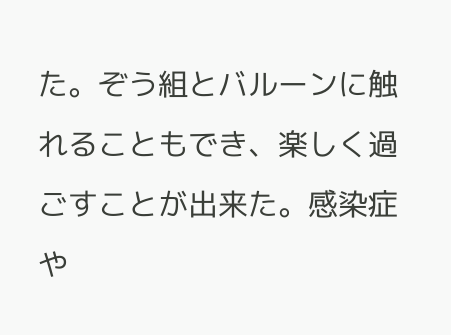た。ぞう組とバルーンに触れることもでき、楽しく過ごすことが出来た。感染症や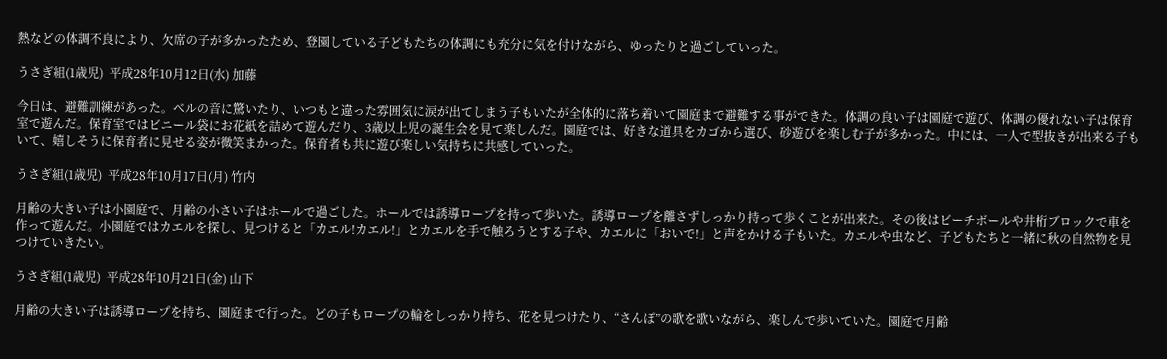熱などの体調不良により、欠席の子が多かったため、登園している子どもたちの体調にも充分に気を付けながら、ゆったりと過ごしていった。

うさぎ組(1歳児)  平成28年10月12日(水) 加藤

今日は、避難訓練があった。ベルの音に驚いたり、いつもと違った雰囲気に涙が出てしまう子もいたが全体的に落ち着いて園庭まで避難する事ができた。体調の良い子は園庭で遊び、体調の優れない子は保育室で遊んだ。保育室ではビニール袋にお花紙を詰めて遊んだり、3歳以上児の誕生会を見て楽しんだ。園庭では、好きな道具をカゴから選び、砂遊びを楽しむ子が多かった。中には、一人で型抜きが出来る子もいて、嬉しそうに保育者に見せる姿が微笑まかった。保育者も共に遊び楽しい気持ちに共感していった。

うさぎ組(1歳児)  平成28年10月17日(月) 竹内

月齢の大きい子は小園庭で、月齢の小さい子はホールで過ごした。ホールでは誘導ロープを持って歩いた。誘導ロープを離さずしっかり持って歩くことが出来た。その後はビーチボールや井桁ブロックで車を作って遊んだ。小園庭ではカエルを探し、見つけると「カエル!カエル!」とカエルを手で触ろうとする子や、カエルに「おいで!」と声をかける子もいた。カエルや虫など、子どもたちと一緒に秋の自然物を見つけていきたい。

うさぎ組(1歳児)  平成28年10月21日(金) 山下

月齢の大きい子は誘導ロープを持ち、園庭まで行った。どの子もロープの輪をしっかり持ち、花を見つけたり、“さんぽ”の歌を歌いながら、楽しんで歩いていた。園庭で月齢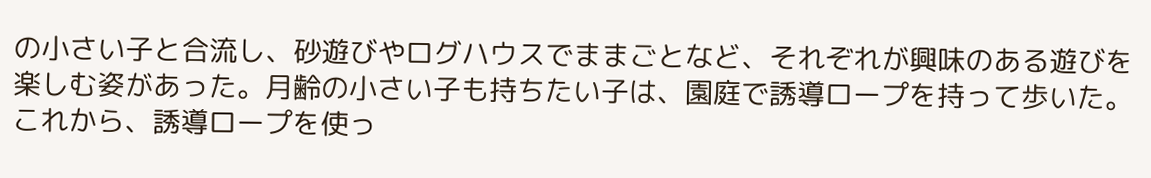の小さい子と合流し、砂遊びやログハウスでままごとなど、それぞれが興味のある遊びを楽しむ姿があった。月齢の小さい子も持ちたい子は、園庭で誘導ロープを持って歩いた。これから、誘導ロープを使っ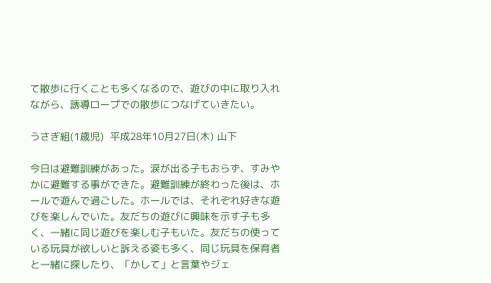て散歩に行くことも多くなるので、遊びの中に取り入れながら、誘導ロープでの散歩につなげていきたい。

うさぎ組(1歳児)  平成28年10月27日(木) 山下

今日は避難訓練があった。涙が出る子もおらず、すみやかに避難する事ができた。避難訓練が終わった後は、ホールで遊んで過ごした。ホールでは、それぞれ好きな遊びを楽しんでいた。友だちの遊びに興味を示す子も多く、一緒に同じ遊びを楽しむ子もいた。友だちの使っている玩具が欲しいと訴える姿も多く、同じ玩具を保育者と一緒に探したり、「かして」と言葉やジェ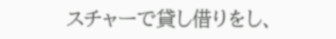スチャーで貸し借りをし、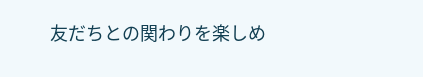友だちとの関わりを楽しめ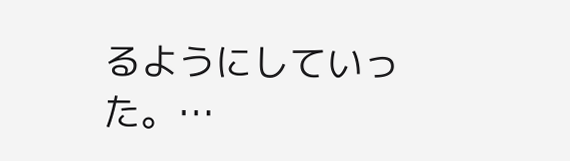るようにしていった。…